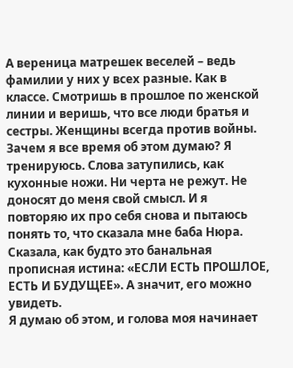А вереница матрешек веселей – ведь фамилии у них у всех разные. Как в классе. Смотришь в прошлое по женской линии и веришь, что все люди братья и сестры. Женщины всегда против войны.
Зачем я все время об этом думаю? Я тренируюсь. Слова затупились, как кухонные ножи. Ни черта не режут. Не доносят до меня свой смысл. И я повторяю их про себя снова и пытаюсь понять то, что сказала мне баба Нюра. Сказала, как будто это банальная прописная истина: «ЕСЛИ ЕСТЬ ПРОШЛОЕ, ЕСТЬ И БУДУЩЕЕ». А значит, его можно увидеть.
Я думаю об этом, и голова моя начинает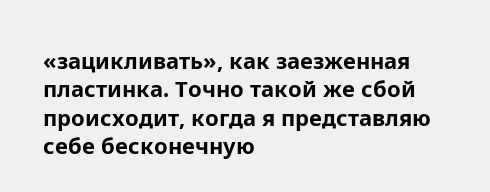«зацикливать», как заезженная пластинка. Точно такой же сбой происходит, когда я представляю себе бесконечную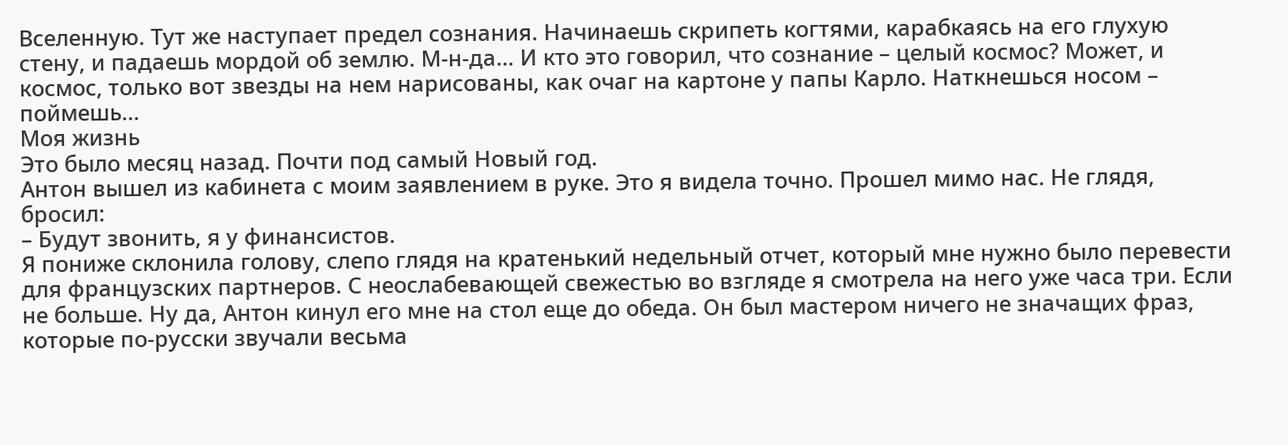Вселенную. Тут же наступает предел сознания. Начинаешь скрипеть когтями, карабкаясь на его глухую стену, и падаешь мордой об землю. М-н-да… И кто это говорил, что сознание – целый космос? Может, и космос, только вот звезды на нем нарисованы, как очаг на картоне у папы Карло. Наткнешься носом – поймешь…
Моя жизнь
Это было месяц назад. Почти под самый Новый год.
Антон вышел из кабинета с моим заявлением в руке. Это я видела точно. Прошел мимо нас. Не глядя, бросил:
– Будут звонить, я у финансистов.
Я пониже склонила голову, слепо глядя на кратенький недельный отчет, который мне нужно было перевести для французских партнеров. С неослабевающей свежестью во взгляде я смотрела на него уже часа три. Если не больше. Ну да, Антон кинул его мне на стол еще до обеда. Он был мастером ничего не значащих фраз, которые по-русски звучали весьма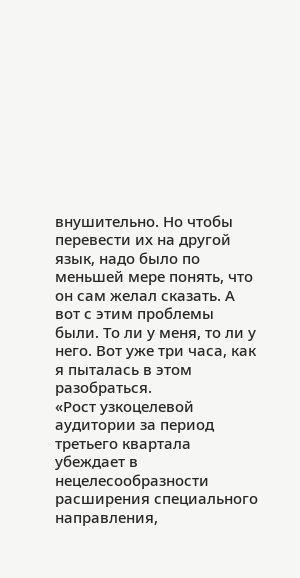внушительно. Но чтобы перевести их на другой язык, надо было по меньшей мере понять, что он сам желал сказать. А вот с этим проблемы были. То ли у меня, то ли у него. Вот уже три часа, как я пыталась в этом разобраться.
«Рост узкоцелевой аудитории за период третьего квартала убеждает в нецелесообразности расширения специального направления,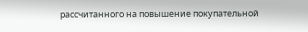рассчитанного на повышение покупательной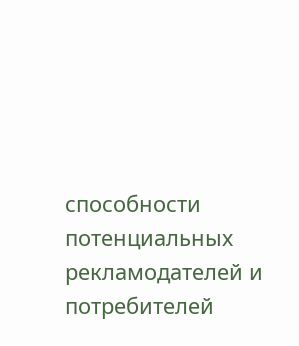способности потенциальных рекламодателей и потребителей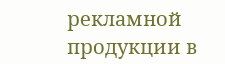рекламной продукции в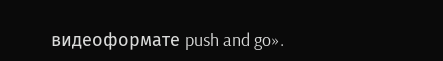видеоформате push and go».